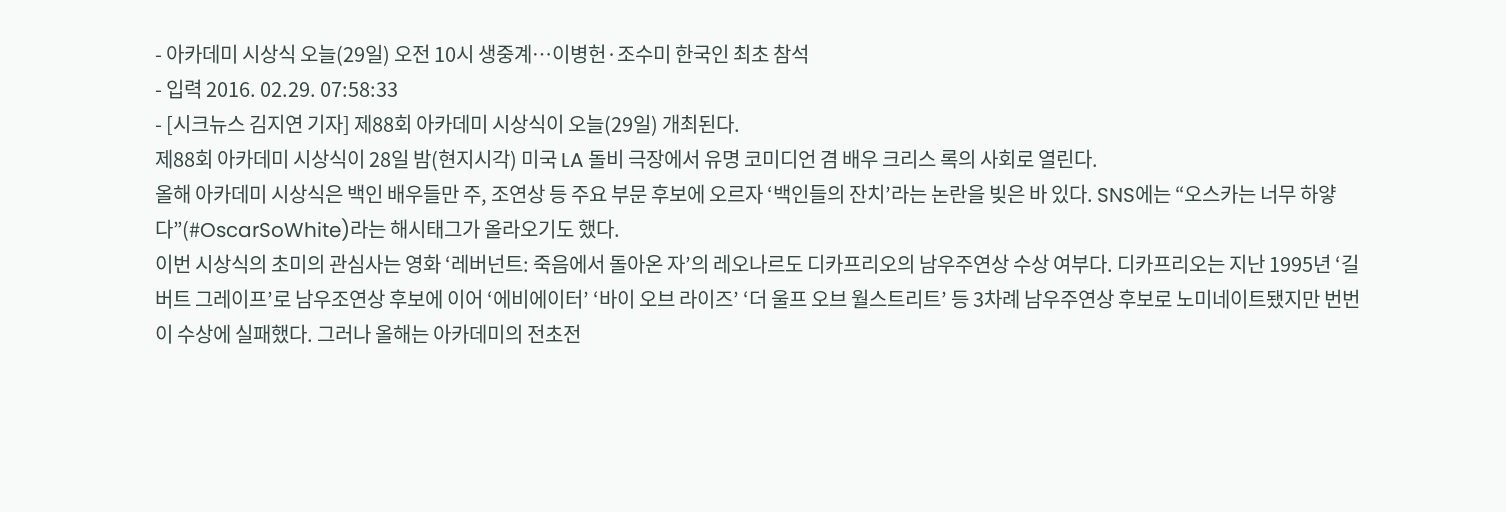- 아카데미 시상식 오늘(29일) 오전 10시 생중계…이병헌·조수미 한국인 최초 참석
- 입력 2016. 02.29. 07:58:33
- [시크뉴스 김지연 기자] 제88회 아카데미 시상식이 오늘(29일) 개최된다.
제88회 아카데미 시상식이 28일 밤(현지시각) 미국 LA 돌비 극장에서 유명 코미디언 겸 배우 크리스 록의 사회로 열린다.
올해 아카데미 시상식은 백인 배우들만 주, 조연상 등 주요 부문 후보에 오르자 ‘백인들의 잔치’라는 논란을 빚은 바 있다. SNS에는 “오스카는 너무 하얗다”(#OscarSoWhite)라는 해시태그가 올라오기도 했다.
이번 시상식의 초미의 관심사는 영화 ‘레버넌트: 죽음에서 돌아온 자’의 레오나르도 디카프리오의 남우주연상 수상 여부다. 디카프리오는 지난 1995년 ‘길버트 그레이프’로 남우조연상 후보에 이어 ‘에비에이터’ ‘바이 오브 라이즈’ ‘더 울프 오브 월스트리트’ 등 3차례 남우주연상 후보로 노미네이트됐지만 번번이 수상에 실패했다. 그러나 올해는 아카데미의 전초전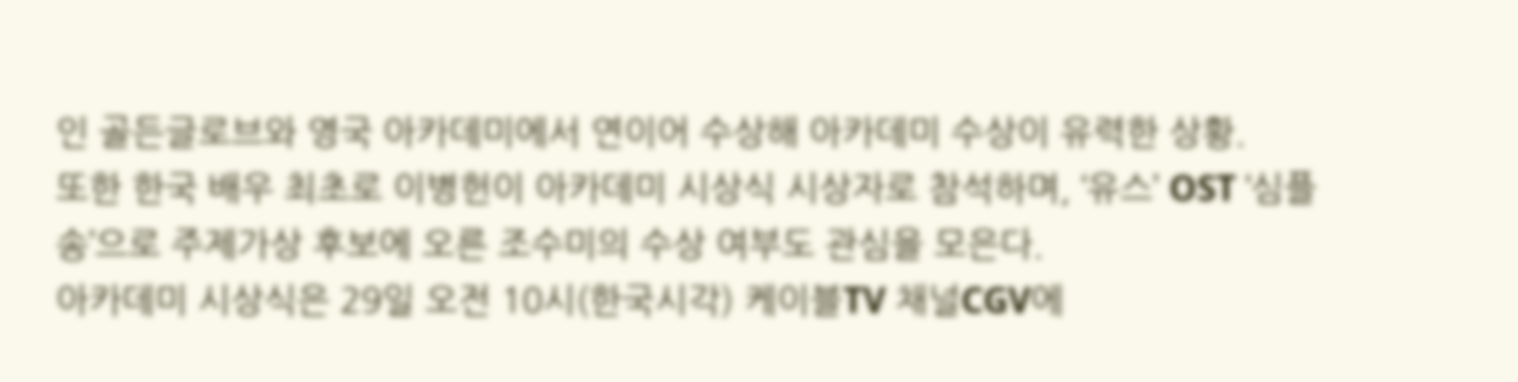인 골든글로브와 영국 아카데미에서 연이어 수상해 아카데미 수상이 유력한 상황.
또한 한국 배우 최초로 이병헌이 아카데미 시상식 시상자로 참석하며, ‘유스’ OST ‘심플 송’으로 주제가상 후보에 오른 조수미의 수상 여부도 관심을 모은다.
아카데미 시상식은 29일 오전 10시(한국시각) 케이블TV 채널CGV에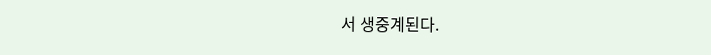서 생중계된다.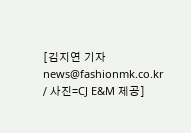[김지연 기자 news@fashionmk.co.kr / 사진=CJ E&M 제공]